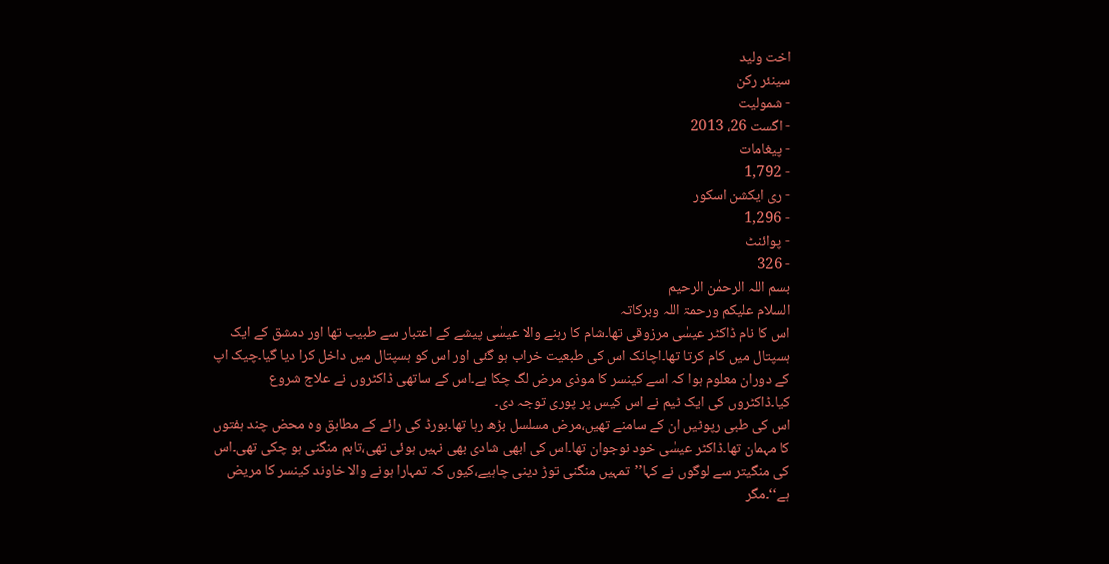اخت ولید
سینئر رکن
- شمولیت
- اگست 26، 2013
- پیغامات
- 1,792
- ری ایکشن اسکور
- 1,296
- پوائنٹ
- 326
بسم اللہ الرحمٰن الرحیم
السلام علیکم ورحمۃ اللہ وبرکاتہ
اس کا نام ڈاکٹر عیسٰی مرزوقی تھا۔شام کا رہنے والا عیسٰی پیشے کے اعتبار سے طبیب تھا اور دمشق کے ایک ہسپتال میں کام کرتا تھا۔اچانک اس کی طبعیت خراب ہو گئی اور اس کو ہسپتال میں داخل کرا دیا گیا۔چیک اپ کے دوران معلوم ہوا کہ اسے کینسر کا موذی مرض لگ چکا ہے۔اس کے ساتھی ڈاکٹروں نے علاج شروع کیا۔ڈاکٹروں کی ایک ٹیم نے اس کیس پر پوری توجہ دی۔
اس کی طبی رپوٹیں ان کے سامنے تھیں،مرض مسلسل بڑھ رہا تھا۔بورڈ کی رائے کے مطابق وہ محض چند ہفتوں کا مہمان تھا۔ڈاکٹر عیسٰی خود نوجوان تھا۔اس کی ابھی شادی بھی نہیں ہوئی تھی،تاہم منگنی ہو چکی تھی۔اس کی منگیتر سے لوگوں نے کہا’’تمہیں منگنی توڑ دینی چاہیے،کیوں کہ تمہارا ہونے والا خاوند کینسر کا مریض ہے‘‘۔مگر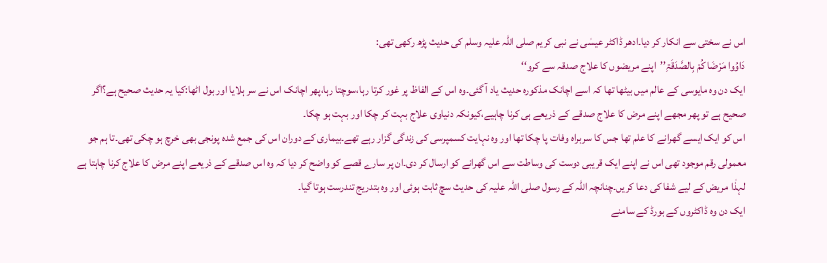اس نے سختی سے انکار کر دیا۔ادھر ڈاکٹر عیسٰی نے نبی کریم صلی اللہ علیہ وسلم کی حدیث پڑھ رکھی تھی:
دَاوُوا مَرْضَا کُمْ بِالصَّدَقَۃِ’’اپنے مریضوں کا علاج صدقہ سے کرو‘‘
ایک دن وہ مایوسی کے عالم میں بیٹھا تھا کہ اسے اچانک مذکورہ حدیث یاد آ گئی۔وہ اس کے الفاظ پر غور کرتا رہا،سوچتا رہا،پھر اچانک اس نے سر ہلایا اور بول اٹھا:کیا یہ حدیث صحیح ہے؟اگر صحیح ہے تو پھر مجھے اپنے مرض کا علاج صدقے کے ذریعے ہی کرنا چاہیے،کیونکہ دنیاوی علاج بہت کر چکا اور بہت ہو چکا۔
اس کو ایک ایسے گھرانے کا علم تھا جس کا سربراہ وفات پا چکا تھا اور وہ نہایت کسمپرسی کی زندگی گزار رہے تھے۔بیماری کے دوران اس کی جمع شدہ پونجی بھی خرچ ہو چکی تھی۔تا ہم جو معمولی رقم موجود تھی اس نے اپنے ایک قریبی دوست کی وساطت سے اس گھرانے کو ارسال کر دی۔ان پر سارے قصے کو واضح کر دیا کہ وہ اس صدقے کے ذریعے اپنے مرض کا علاج کرنا چاہتا ہے لہذٰا مریض کے لیے شفا کی دعا کریں۔چنانچہ اللہ کے رسول صلی اللہ علیہ کی حدیث سچ ثابت ہوئی اور وہ بتدریج تندرست ہوتا گیا۔
ایک دن وہ ڈاکٹروں کے بورڈ کے سامنے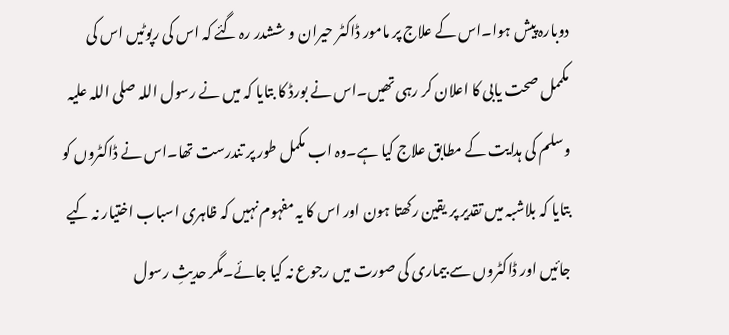دوبارہ پیش ہوا۔اس کے علاج پر مامور ڈاکٹر حیران و ششدر رہ گئے کہ اس کی رپوٹیں اس کی مکممل صحت یابی کا اعلان کر رہی تھیں۔اس نے بورڈ کا بتایا کہ میں نے رسول اللہ صلی اللہ علیہ وسلم کی ہدایت کے مطابق علاج کیا ہے۔وہ اب مکمل طور پر تندرست تھا۔اس نے ڈاکٹروں کو بتایا کہ بلاشبہ میں تقدیر پر یقین رکھتا ہون اور اس کا یہ مفہوم نہیں کہ ظاہری اسباب اختیار نہ کیے جائیں اور ڈاکٹروں سے بیماری کی صورت میں رجوع نہ کیا جائے۔مگر حدیثِ رسول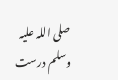صلی اللہ علیہ وسلم درست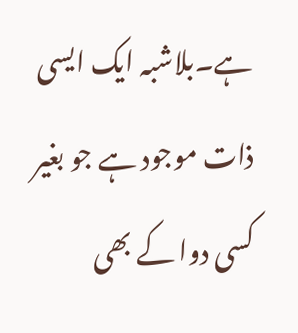ہے۔بلاشبہ ایک ایسی ذات موجود ہے جو بغیر کسی دوا کے بھی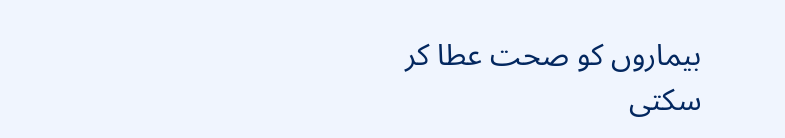بیماروں کو صحت عطا کر سکتی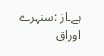ہے۔از :سنہرے اوراق